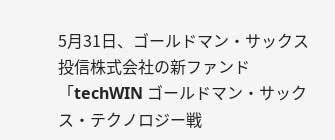5月31日、ゴールドマン・サックス投信株式会社の新ファンド「techWIN ゴールドマン・サックス・テクノロジー戦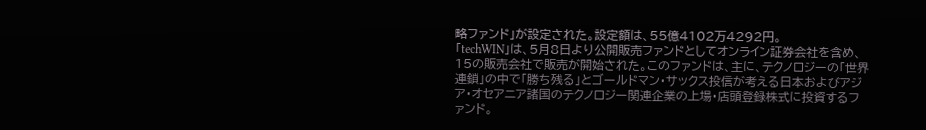略ファンド」が設定された。設定額は、55億4102万4292円。
「techWIN」は、5月8日より公開販売ファンドとしてオンライン証券会社を含め、15の販売会社で販売が開始された。このファンドは、主に、テクノロジーの「世界連鎖」の中で「勝ち残る」とゴールドマン・サックス投信が考える日本およびアジア・オセアニア諸国のテクノロジー関連企業の上場・店頭登録株式に投資するファンド。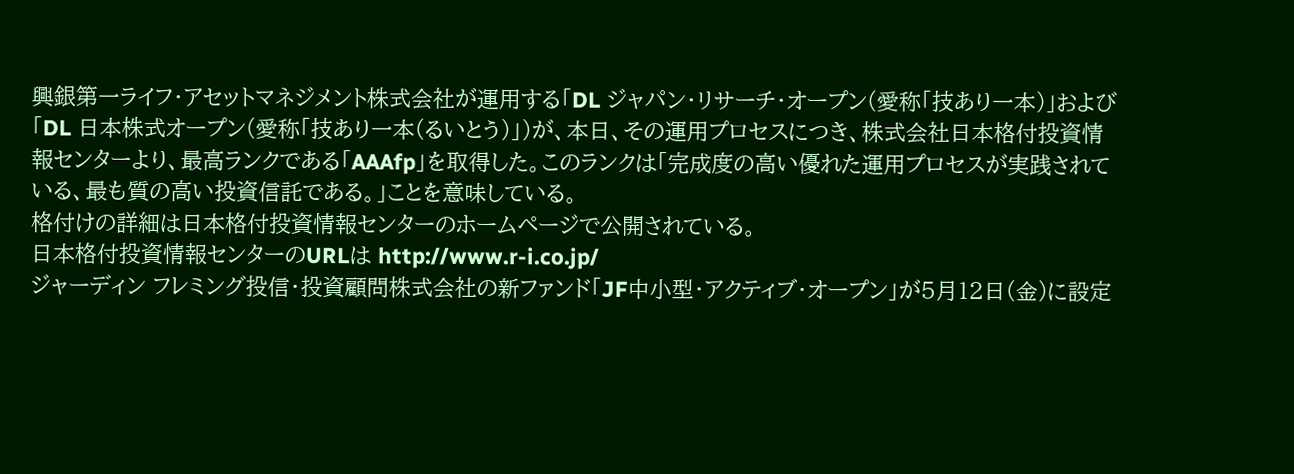興銀第一ライフ・アセットマネジメント株式会社が運用する「DL ジャパン・リサーチ・オープン(愛称「技あり一本)」および「DL 日本株式オープン(愛称「技あり一本(るいとう)」)が、本日、その運用プロセスにつき、株式会社日本格付投資情報センターより、最高ランクである「AAAfp」を取得した。このランクは「完成度の高い優れた運用プロセスが実践されている、最も質の高い投資信託である。」ことを意味している。
格付けの詳細は日本格付投資情報センターのホームページで公開されている。
日本格付投資情報センターのURLは http://www.r-i.co.jp/
ジャーディン フレミング投信・投資顧問株式会社の新ファンド「JF中小型・アクティブ・オープン」が5月12日(金)に設定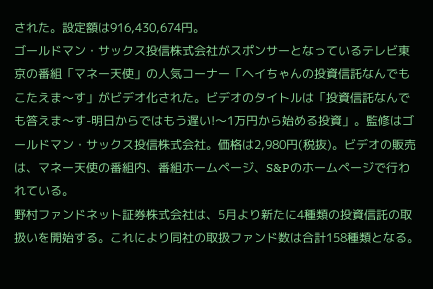された。設定額は916,430,674円。
ゴールドマン・サックス投信株式会社がスポンサーとなっているテレビ東京の番組「マネー天使」の人気コーナー「ヘイちゃんの投資信託なんでもこたえま〜す」がビデオ化された。ビデオのタイトルは「投資信託なんでも答えま〜す-明日からではもう遅い!〜1万円から始める投資」。監修はゴールドマン・サックス投信株式会社。価格は2,980円(税抜)。ビデオの販売は、マネー天使の番組内、番組ホームページ、S&Pのホームページで行われている。
野村ファンドネット証券株式会社は、5月より新たに4種類の投資信託の取扱いを開始する。これにより同社の取扱ファンド数は合計158種類となる。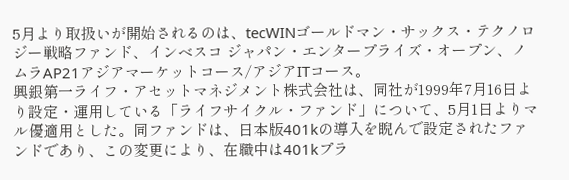5月より取扱いが開始されるのは、tecWINゴールドマン・サックス・テクノロジー戦略ファンド、インベスコ ジャパン・エンタープライズ・オープン、ノムラAP21アジアマーケットコース/アジアITコース。
興銀第一ライフ・アセットマネジメント株式会社は、同社が1999年7月16日より設定・運用している「ライフサイクル・ファンド」について、5月1日よりマル優適用とした。同ファンドは、日本版401kの導入を睨んで設定されたファンドであり、この変更により、在職中は401kプラ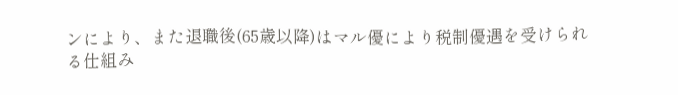ンにより、また退職後(65歳以降)はマル優により税制優遇を受けられる仕組み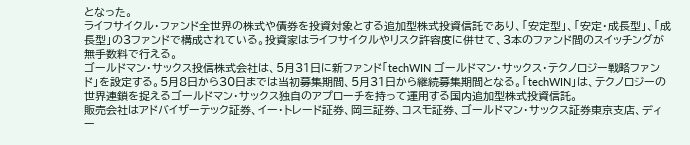となった。
ライフサイクル・ファンド全世界の株式や債券を投資対象とする追加型株式投資信託であり、「安定型」、「安定・成長型」、「成長型」の3ファンドで構成されている。投資家はライフサイクルやリスク許容度に併せて、3本のファンド間のスイッチングが無手数料で行える。
ゴールドマン・サックス投信株式会社は、5月31日に新ファンド「techWIN ゴールドマン・サックス・テクノロジー戦略ファンド」を設定する。5月8日から30日までは当初募集期間、5月31日から継続募集期間となる。「techWIN」は、テクノロジーの世界連鎖を捉えるゴールドマン・サックス独自のアプローチを持って運用する国内追加型株式投資信託。
販売会社はアドバイザーテック証券、イー・トレード証券、岡三証券、コスモ証券、ゴールドマン・サックス証券東京支店、ディー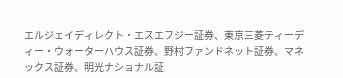エルジェイディレクト・エスエフジー証券、東京三菱ティーディー・ウォーターハウス証券、野村ファンドネット証券、マネックス証券、明光ナショナル証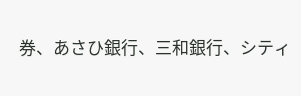券、あさひ銀行、三和銀行、シティ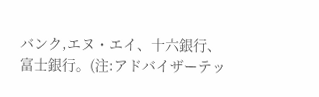バンク,エヌ・エイ、十六銀行、富士銀行。(注:アドバイザーテッ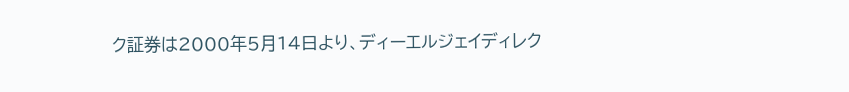ク証券は2000年5月14日より、ディーエルジェイディレク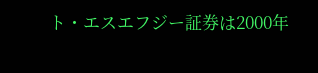ト・エスエフジー証券は2000年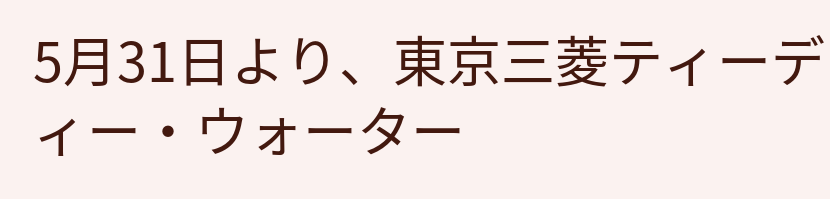5月31日より、東京三菱ティーディー・ウォーター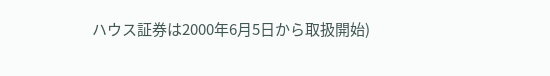ハウス証券は2000年6月5日から取扱開始)